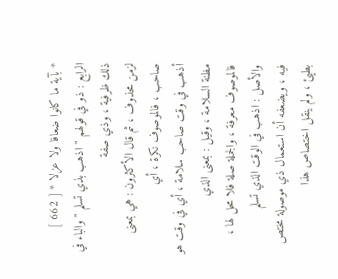* بآية ما كانوا ضعافا ولا عزلا * [ 662 ]
الرابع : ذو في قولهم " اذهب بذي تسلم " والباء في ذلك ظرفية ، وذي صفة
لزمن محذوف ، ثم قال الأكثرون : هي بمعنى صاحب ، فالموصوف نكرة ، أي
أذهب في وقت صاحب سلامة ، أي في وقت هو مظنة السلامة ، وقيل : بمعنى الذي
فالموصوف معرفة ، والجملة صلة فلا محل لها ، والأصل : اذهب في الوقت الذي تسلم
فيه ، ويضعفه أن استعمال ذي موصولة مختص بطيئ ، ولم ينقل اختصاص هذا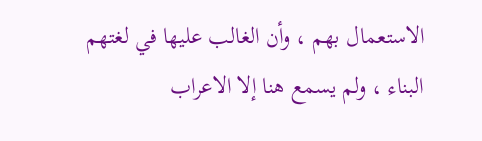الاستعمال بهم ، وأن الغالب عليها في لغتهم البناء ، ولم يسمع هنا إلا الاعراب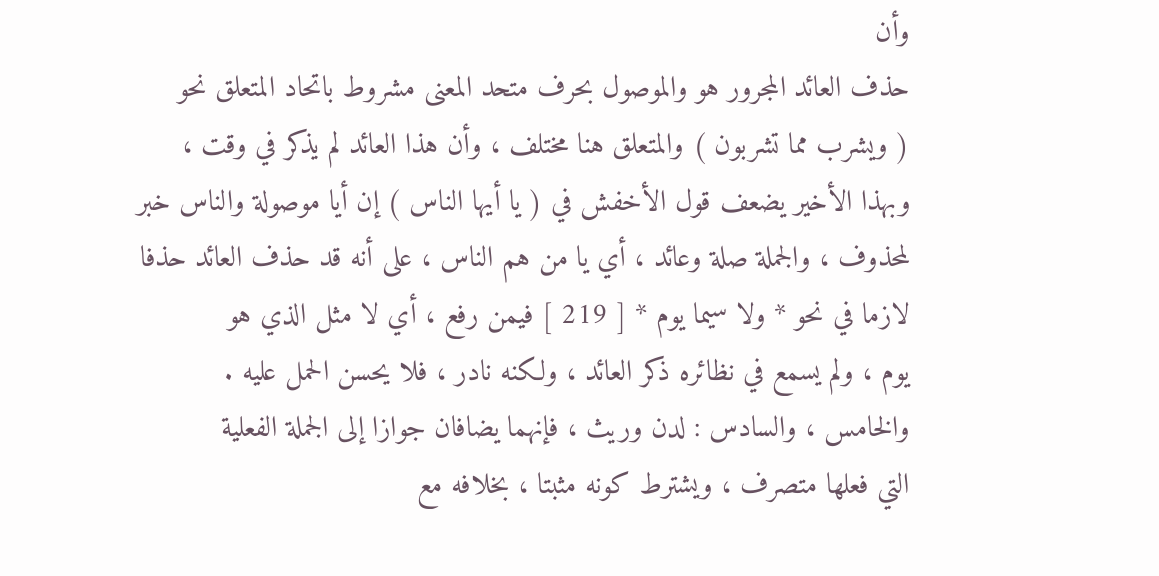وأن
حذف العائد المجرور هو والموصول بحرف متحد المعنى مشروط باتحاد المتعلق نحو
( ويشرب مما تشربون ) والمتعلق هنا مختلف ، وأن هذا العائد لم يذكر في وقت ،
وبهذا الأخير يضعف قول الأخفش في ( يا أيها الناس ) إن أيا موصولة والناس خبر
لمحذوف ، والجملة صلة وعائد ، أي يا من هم الناس ، على أنه قد حذف العائد حذفا
لازما في نحو * ولا سيما يوم * [ 219 ] فيمن رفع ، أي لا مثل الذي هو
يوم ، ولم يسمع في نظائره ذكر العائد ، ولكنه نادر ، فلا يحسن الحمل عليه .
والخامس ، والسادس : لدن وريث ، فإنهما يضافان جوازا إلى الجملة الفعلية
التي فعلها متصرف ، ويشترط كونه مثبتا ، بخلافه مع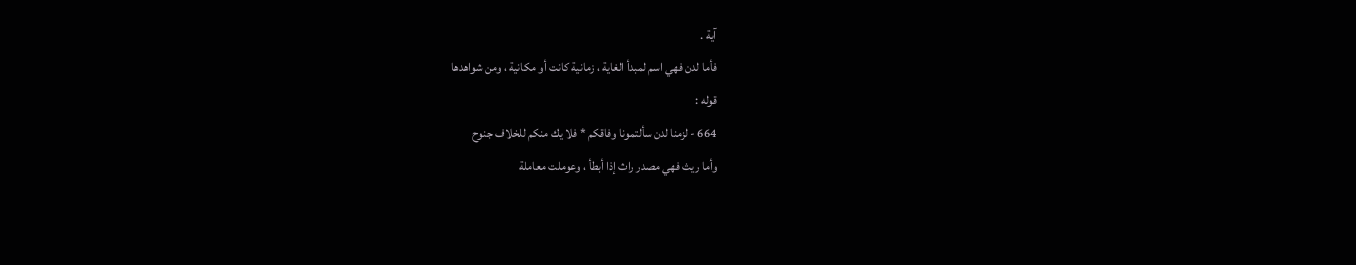آية .
فأما لدن فهي اسم لمبدأ الغاية ، زمانية كانت أو مكانية ، ومن شواهدها
قوله :
664 - لزمنا لدن سألتمونا وفاقكم * فلا يك منكم للخلاف جنوح
وأما ريث فهي مصدر راث إذا أبطأ ، وعوملت معاملة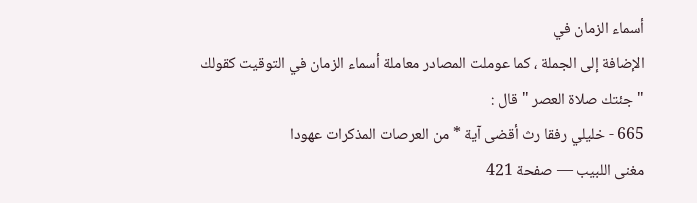أسماء الزمان في
الإضافة إلى الجملة ، كما عوملت المصادر معاملة أسماء الزمان في التوقيت كقولك
" جئتك صلاة العصر " قال :
665 - خليلي رفقا رث أقضى آية * من العرصات المذكرات عهودا
مغنى اللبيب — صفحة 421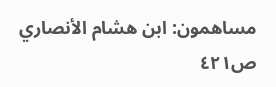مساهمون: ابن هشام الأنصاري
ص٤٢١